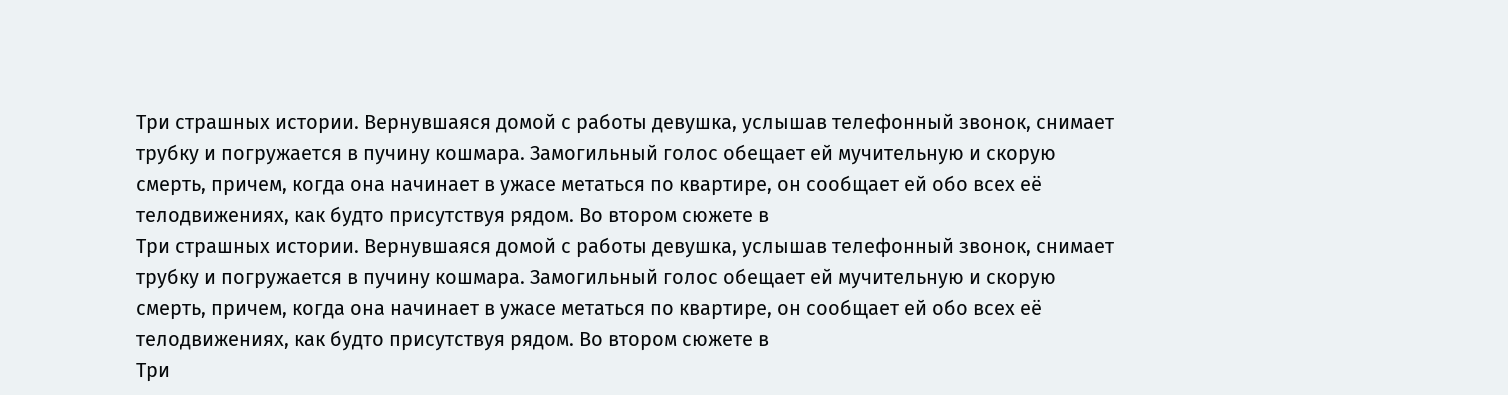Три страшных истории. Вернувшаяся домой с работы девушка, услышав телефонный звонок, снимает трубку и погружается в пучину кошмара. Замогильный голос обещает ей мучительную и скорую смерть, причем, когда она начинает в ужасе метаться по квартире, он сообщает ей обо всех её телодвижениях, как будто присутствуя рядом. Во втором сюжете в
Три страшных истории. Вернувшаяся домой с работы девушка, услышав телефонный звонок, снимает трубку и погружается в пучину кошмара. Замогильный голос обещает ей мучительную и скорую смерть, причем, когда она начинает в ужасе метаться по квартире, он сообщает ей обо всех её телодвижениях, как будто присутствуя рядом. Во втором сюжете в
Три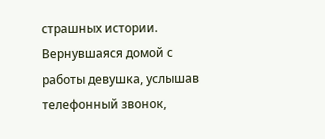страшных истории. Вернувшаяся домой с работы девушка, услышав телефонный звонок,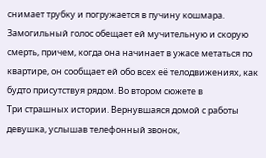снимает трубку и погружается в пучину кошмара. Замогильный голос обещает ей мучительную и скорую смерть, причем, когда она начинает в ужасе метаться по квартире, он сообщает ей обо всех её телодвижениях, как будто присутствуя рядом. Во втором сюжете в
Три страшных истории. Вернувшаяся домой с работы девушка, услышав телефонный звонок,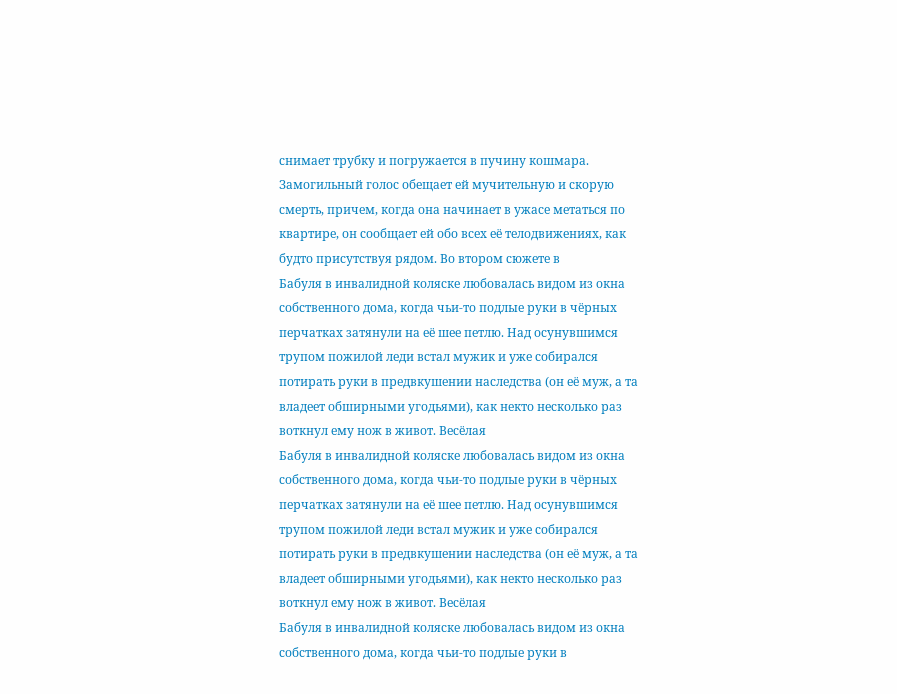снимает трубку и погружается в пучину кошмара. Замогильный голос обещает ей мучительную и скорую смерть, причем, когда она начинает в ужасе метаться по квартире, он сообщает ей обо всех её телодвижениях, как будто присутствуя рядом. Во втором сюжете в
Бабуля в инвалидной коляске любовалась видом из окна собственного дома, когда чьи-то подлые руки в чёрных перчатках затянули на её шее петлю. Над осунувшимся трупом пожилой леди встал мужик и уже собирался потирать руки в предвкушении наследства (он её муж, а та владеет обширными угодьями), как некто несколько раз воткнул ему нож в живот. Весёлая
Бабуля в инвалидной коляске любовалась видом из окна собственного дома, когда чьи-то подлые руки в чёрных перчатках затянули на её шее петлю. Над осунувшимся трупом пожилой леди встал мужик и уже собирался потирать руки в предвкушении наследства (он её муж, а та владеет обширными угодьями), как некто несколько раз воткнул ему нож в живот. Весёлая
Бабуля в инвалидной коляске любовалась видом из окна собственного дома, когда чьи-то подлые руки в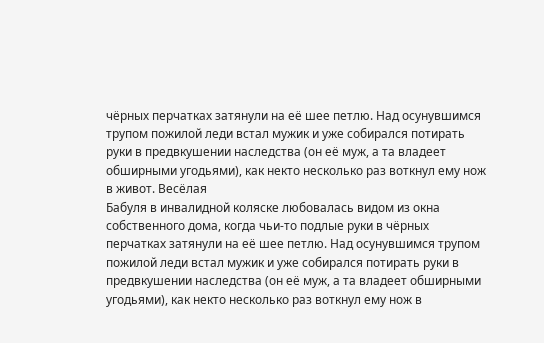чёрных перчатках затянули на её шее петлю. Над осунувшимся трупом пожилой леди встал мужик и уже собирался потирать руки в предвкушении наследства (он её муж, а та владеет обширными угодьями), как некто несколько раз воткнул ему нож в живот. Весёлая
Бабуля в инвалидной коляске любовалась видом из окна собственного дома, когда чьи-то подлые руки в чёрных перчатках затянули на её шее петлю. Над осунувшимся трупом пожилой леди встал мужик и уже собирался потирать руки в предвкушении наследства (он её муж, а та владеет обширными угодьями), как некто несколько раз воткнул ему нож в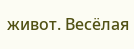живот. Весёлая